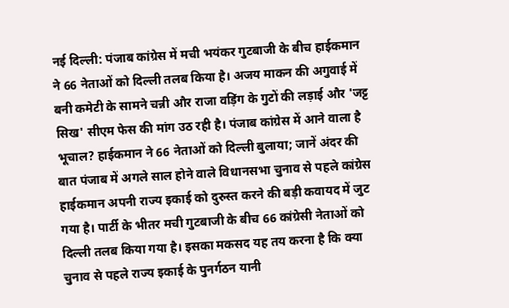नई दिल्ली: पंजाब कांग्रेस में मची भयंकर गुटबाजी के बीच हाईकमान ने 66 नेताओं को दिल्ली तलब किया है। अजय माकन की अगुवाई में बनी कमेटी के सामने चन्नी और राजा वड़िंग के गुटों की लड़ाई और 'जट्ट सिख' सीएम फेस की मांग उठ रही है। पंजाब कांग्रेस में आने वाला है भूचाल? हाईकमान ने 66 नेताओं को दिल्ली बुलाया; जानें अंदर की बात पंजाब में अगले साल होने वाले विधानसभा चुनाव से पहले कांग्रेस हाईकमान अपनी राज्य इकाई को दुरुस्त करने की बड़ी कवायद में जुट गया है। पार्टी के भीतर मची गुटबाजी के बीच 66 कांग्रेसी नेताओं को दिल्ली तलब किया गया है। इसका मकसद यह तय करना है कि क्या चुनाव से पहले राज्य इकाई के पुनर्गठन यानी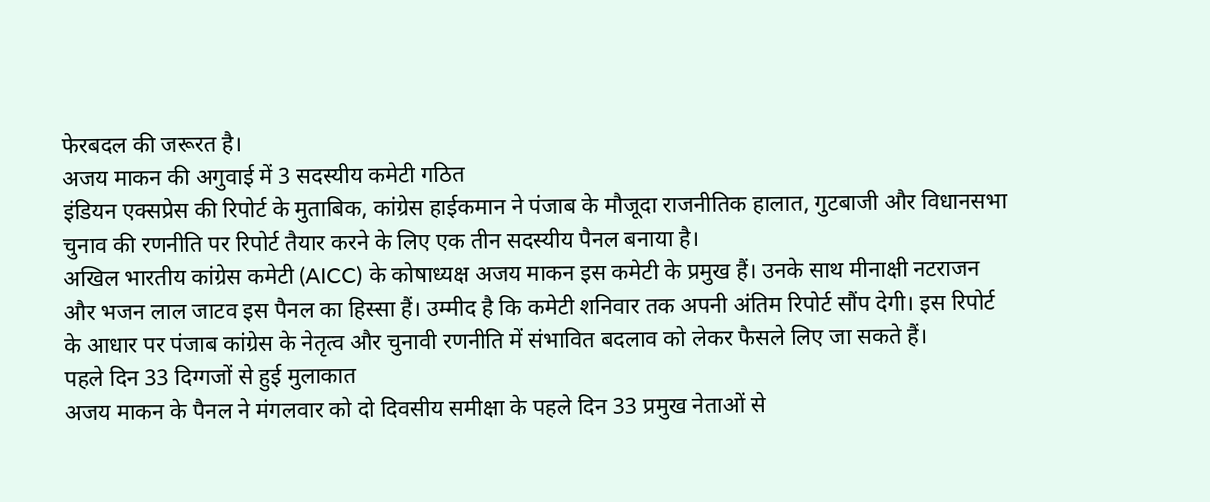फेरबदल की जरूरत है।
अजय माकन की अगुवाई में 3 सदस्यीय कमेटी गठित
इंडियन एक्सप्रेस की रिपोर्ट के मुताबिक, कांग्रेस हाईकमान ने पंजाब के मौजूदा राजनीतिक हालात, गुटबाजी और विधानसभा चुनाव की रणनीति पर रिपोर्ट तैयार करने के लिए एक तीन सदस्यीय पैनल बनाया है।
अखिल भारतीय कांग्रेस कमेटी (AICC) के कोषाध्यक्ष अजय माकन इस कमेटी के प्रमुख हैं। उनके साथ मीनाक्षी नटराजन और भजन लाल जाटव इस पैनल का हिस्सा हैं। उम्मीद है कि कमेटी शनिवार तक अपनी अंतिम रिपोर्ट सौंप देगी। इस रिपोर्ट के आधार पर पंजाब कांग्रेस के नेतृत्व और चुनावी रणनीति में संभावित बदलाव को लेकर फैसले लिए जा सकते हैं।
पहले दिन 33 दिग्गजों से हुई मुलाकात
अजय माकन के पैनल ने मंगलवार को दो दिवसीय समीक्षा के पहले दिन 33 प्रमुख नेताओं से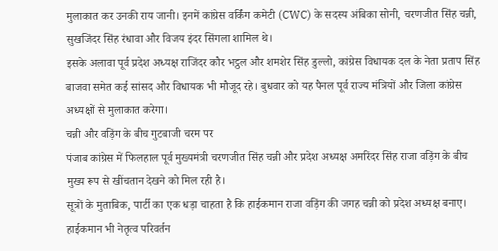मुलाकात कर उनकी राय जानी। इनमें कांग्रेस वर्किंग कमेटी (CWC) के सदस्य अंबिका सोनी, चरणजीत सिंह चन्नी, सुखजिंदर सिंह रंधावा और विजय इंदर सिंगला शामिल थे।
इसके अलावा पूर्व प्रदेश अध्यक्ष राजिंदर कौर भट्ठल और शमशेर सिंह डुल्लो, कांग्रेस विधायक दल के नेता प्रताप सिंह बाजवा समेत कई सांसद और विधायक भी मौजूद रहे। बुधवार को यह पैनल पूर्व राज्य मंत्रियों और जिला कांग्रेस अध्यक्षों से मुलाकात करेगा।
चन्नी और वड़िंग के बीच गुटबाजी चरम पर
पंजाब कांग्रेस में फिलहाल पूर्व मुख्यमंत्री चरणजीत सिंह चन्नी और प्रदेश अध्यक्ष अमरिंदर सिंह राजा वड़िंग के बीच मुख्य रूप से खींचतान देखने को मिल रही है।
सूत्रों के मुताबिक, पार्टी का एक धड़ा चाहता है कि हाईकमान राजा वड़िंग की जगह चन्नी को प्रदेश अध्यक्ष बनाए। हाईकमान भी नेतृत्व परिवर्तन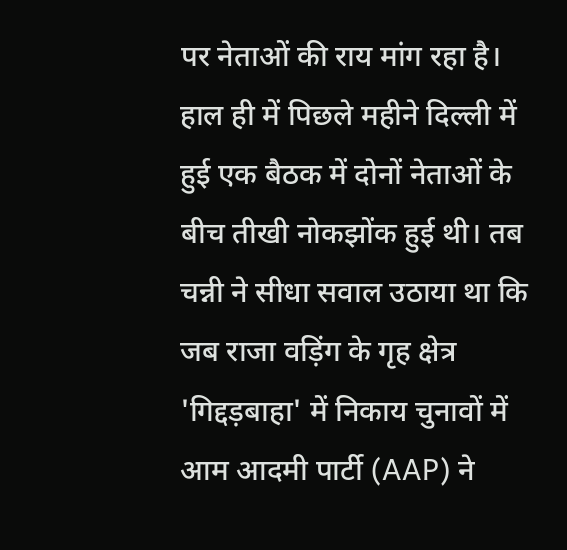पर नेताओं की राय मांग रहा है।
हाल ही में पिछले महीने दिल्ली में हुई एक बैठक में दोनों नेताओं के बीच तीखी नोकझोंक हुई थी। तब चन्नी ने सीधा सवाल उठाया था कि जब राजा वड़िंग के गृह क्षेत्र 'गिद्दड़बाहा' में निकाय चुनावों में आम आदमी पार्टी (AAP) ने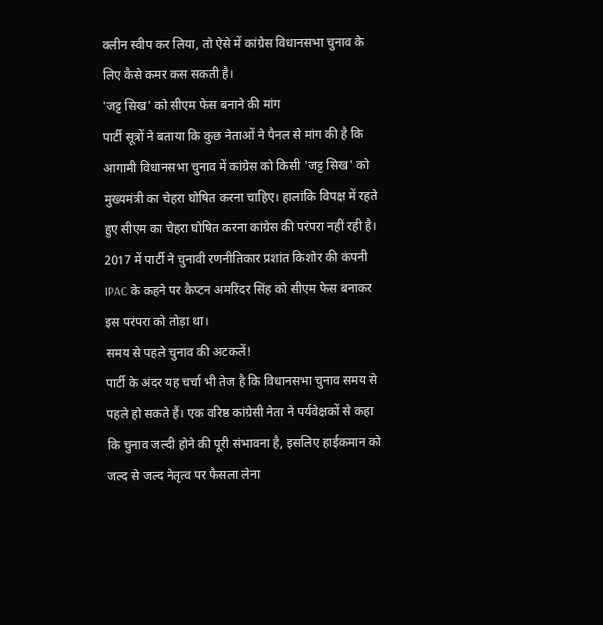क्लीन स्वीप कर लिया, तो ऐसे में कांग्रेस विधानसभा चुनाव के लिए कैसे कमर कस सकती है।
'जट्ट सिख' को सीएम फेस बनाने की मांग
पार्टी सूत्रों ने बताया कि कुछ नेताओं ने पैनल से मांग की है कि आगामी विधानसभा चुनाव में कांग्रेस को किसी 'जट्ट सिख' को मुख्यमंत्री का चेहरा घोषित करना चाहिए। हालांकि विपक्ष में रहते हुए सीएम का चेहरा घोषित करना कांग्रेस की परंपरा नहीं रही है। 2017 में पार्टी ने चुनावी रणनीतिकार प्रशांत किशोर की कंपनी IPAC के कहने पर कैप्टन अमरिंदर सिंह को सीएम फेस बनाकर इस परंपरा को तोड़ा था।
समय से पहले चुनाव की अटकलें!
पार्टी के अंदर यह चर्चा भी तेज है कि विधानसभा चुनाव समय से पहले हो सकते हैं। एक वरिष्ठ कांग्रेसी नेता ने पर्यवेक्षकों से कहा कि चुनाव जल्दी होने की पूरी संभावना है, इसलिए हाईकमान को जल्द से जल्द नेतृत्व पर फैसला लेना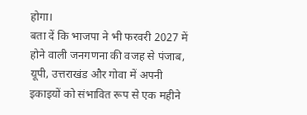होगा।
बता दें कि भाजपा ने भी फरवरी 2027 में होने वाली जनगणना की वजह से पंजाब, यूपी, उत्तराखंड और गोवा में अपनी इकाइयों को संभावित रूप से एक महीने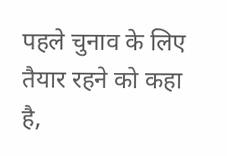पहले चुनाव के लिए तैयार रहने को कहा है,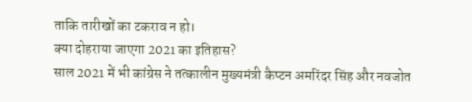ताकि तारीखों का टकराव न हो।
क्या दोहराया जाएगा 2021 का इतिहास?
साल 2021 में भी कांग्रेस ने तत्कालीन मुख्यमंत्री कैप्टन अमरिंदर सिंह और नवजोत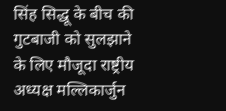सिंह सिद्धू के बीच की गुटबाजी को सुलझाने के लिए मौजूदा राष्ट्रीय अध्यक्ष मल्लिकार्जुन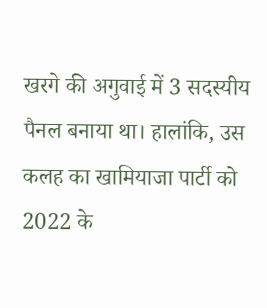खरगे की अगुवाई में 3 सदस्यीय पैनल बनाया था। हालांकि, उस कलह का खामियाजा पार्टी को 2022 के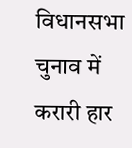विधानसभा चुनाव में करारी हार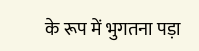के रूप में भुगतना पड़ा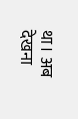था। अब देखना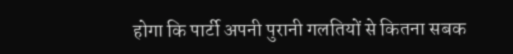होगा कि पार्टी अपनी पुरानी गलतियों से कितना सबक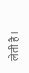लेती है।